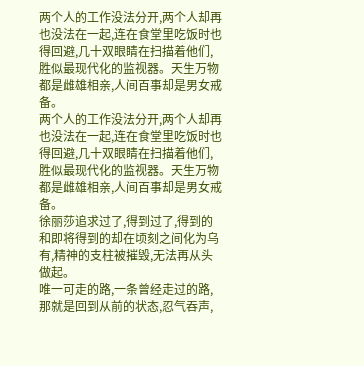两个人的工作没法分开,两个人却再也没法在一起,连在食堂里吃饭时也得回避,几十双眼睛在扫描着他们,胜似最现代化的监视器。天生万物都是雌雄相亲,人间百事却是男女戒备。
两个人的工作没法分开,两个人却再也没法在一起,连在食堂里吃饭时也得回避,几十双眼睛在扫描着他们,胜似最现代化的监视器。天生万物都是雌雄相亲,人间百事却是男女戒备。
徐丽莎追求过了,得到过了,得到的和即将得到的却在顷刻之间化为乌有,精神的支柱被摧毁,无法再从头做起。
唯一可走的路,一条曾经走过的路,那就是回到从前的状态,忍气吞声,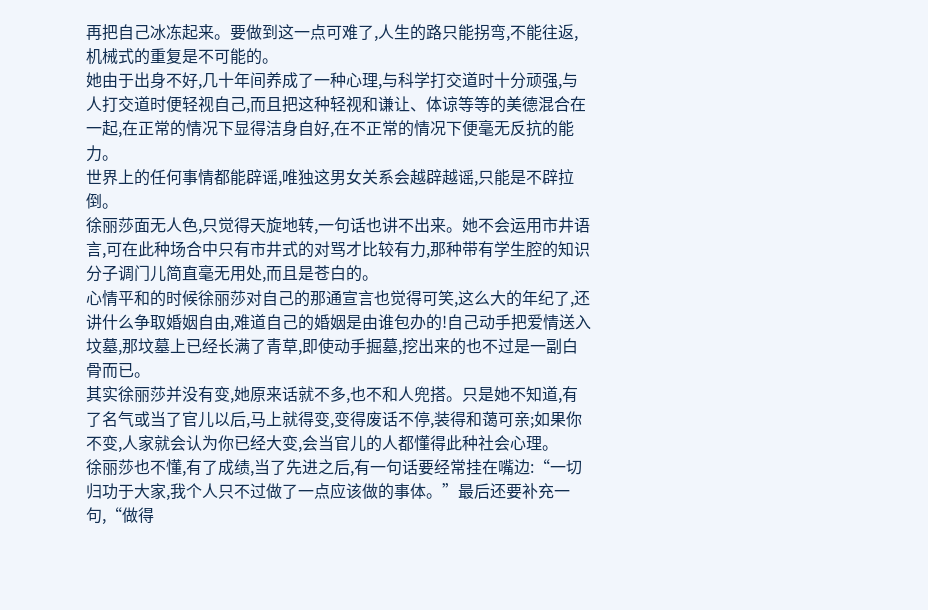再把自己冰冻起来。要做到这一点可难了,人生的路只能拐弯,不能往返,机械式的重复是不可能的。
她由于出身不好,几十年间养成了一种心理,与科学打交道时十分顽强,与人打交道时便轻视自己,而且把这种轻视和谦让、体谅等等的美德混合在一起,在正常的情况下显得洁身自好,在不正常的情况下便毫无反抗的能力。
世界上的任何事情都能辟谣,唯独这男女关系会越辟越谣,只能是不辟拉倒。
徐丽莎面无人色,只觉得天旋地转,一句话也讲不出来。她不会运用市井语言,可在此种场合中只有市井式的对骂才比较有力,那种带有学生腔的知识分子调门儿简直毫无用处,而且是苍白的。
心情平和的时候徐丽莎对自己的那通宣言也觉得可笑,这么大的年纪了,还讲什么争取婚姻自由,难道自己的婚姻是由谁包办的!自己动手把爱情送入坟墓,那坟墓上已经长满了青草,即使动手掘墓,挖出来的也不过是一副白骨而已。
其实徐丽莎并没有变,她原来话就不多,也不和人兜搭。只是她不知道,有了名气或当了官儿以后,马上就得变,变得废话不停,装得和蔼可亲;如果你不变,人家就会认为你已经大变,会当官儿的人都懂得此种社会心理。
徐丽莎也不懂,有了成绩,当了先进之后,有一句话要经常挂在嘴边:“一切归功于大家,我个人只不过做了一点应该做的事体。”最后还要补充一句,“做得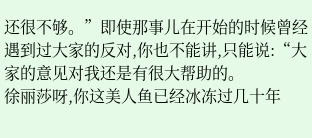还很不够。”即使那事儿在开始的时候曾经遇到过大家的反对,你也不能讲,只能说:“大家的意见对我还是有很大帮助的。
徐丽莎呀,你这美人鱼已经冰冻过几十年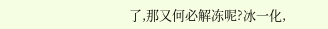了,那又何必解冻呢?冰一化,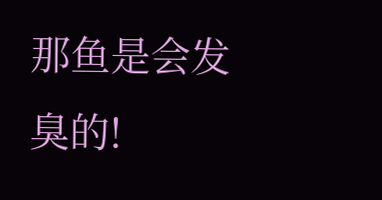那鱼是会发臭的!